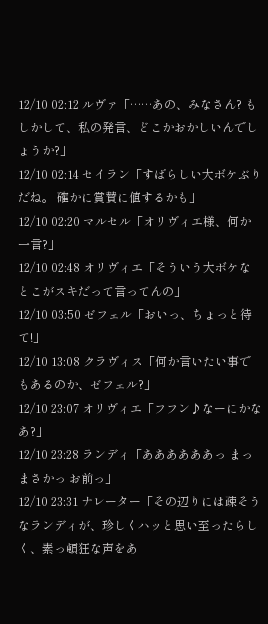12/10 02:12 ルヴァ「……あの、みなさん? もしかして、私の発言、どこかおかしいんでしょうか?」
12/10 02:14 セイラン「すばらしい大ボケぶりだね。 確かに賞賛に値するかも」
12/10 02:20 マルセル「オリヴィエ様、何か一言?」
12/10 02:48 オリヴィエ「そういう大ボケなとこがスキだって言ってんの」
12/10 03:50 ゼフェル「おいっ、ちょっと待て!」
12/10 13:08 クラヴィス「何か言いたい事でもあるのか、ゼフェル?」
12/10 23:07 オリヴィエ「フフン♪なーにかなあ?」
12/10 23:28 ランディ「ああああああっ まっ まさかっ お前っ」
12/10 23:31 ナレーター「その辺りには疎そうなランディが、珍しくハッと思い至ったらしく、素っ頓狂な声をあ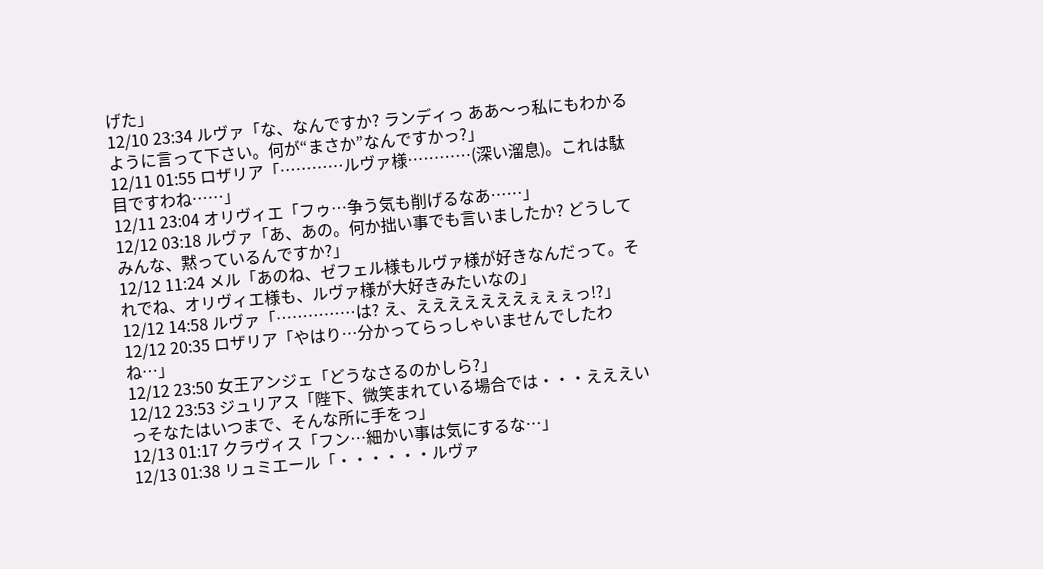げた」
12/10 23:34 ルヴァ「な、なんですか? ランディっ ああ〜っ私にもわかるように言って下さい。何が“まさか”なんですかっ?」
12/11 01:55 ロザリア「…………ルヴァ様…………(深い溜息)。これは駄目ですわね……」
12/11 23:04 オリヴィエ「フゥ…争う気も削げるなあ……」
12/12 03:18 ルヴァ「あ、あの。何か拙い事でも言いましたか? どうしてみんな、黙っているんですか?」
12/12 11:24 メル「あのね、ゼフェル様もルヴァ様が好きなんだって。それでね、オリヴィエ様も、ルヴァ様が大好きみたいなの」
12/12 14:58 ルヴァ「……………は? え、えええええええぇぇぇっ!?」
12/12 20:35 ロザリア「やはり…分かってらっしゃいませんでしたわね…」
12/12 23:50 女王アンジェ「どうなさるのかしら?」
12/12 23:53 ジュリアス「陛下、微笑まれている場合では・・・えええいっそなたはいつまで、そんな所に手をっ」
12/13 01:17 クラヴィス「フン…細かい事は気にするな…」
12/13 01:38 リュミエール「・・・・・・ルヴァ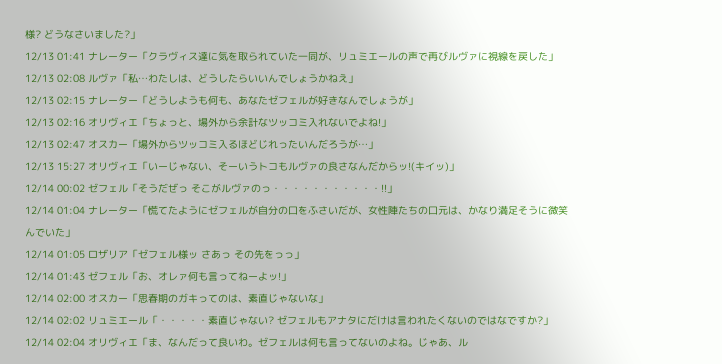様? どうなさいました?」
12/13 01:41 ナレーター「クラヴィス達に気を取られていた一同が、リュミエールの声で再びルヴァに視線を戻した」
12/13 02:08 ルヴァ「私…わたしは、どうしたらいいんでしょうかねえ」
12/13 02:15 ナレーター「どうしようも何も、あなたゼフェルが好きなんでしょうが」
12/13 02:16 オリヴィエ「ちょっと、場外から余計なツッコミ入れないでよね!」
12/13 02:47 オスカー「場外からツッコミ入るほどじれったいんだろうが…」
12/13 15:27 オリヴィエ「いーじゃない、そーいうトコもルヴァの良さなんだからッ!(キイッ)」
12/14 00:02 ゼフェル「そうだぜっ そこがルヴァのっ・・・・・・・・・・・!!」
12/14 01:04 ナレーター「慌てたようにゼフェルが自分の口をふさいだが、女性陣たちの口元は、かなり満足そうに微笑んでいた」
12/14 01:05 ロザリア「ゼフェル様ッ さあっ その先をっっ」
12/14 01:43 ゼフェル「お、オレァ何も言ってねーよッ!」
12/14 02:00 オスカー「思春期のガキってのは、素直じゃないな」
12/14 02:02 リュミエール「・・・・・素直じゃない? ゼフェルもアナタにだけは言われたくないのではなですか?」
12/14 02:04 オリヴィエ「ま、なんだって良いわ。ゼフェルは何も言ってないのよね。じゃあ、ル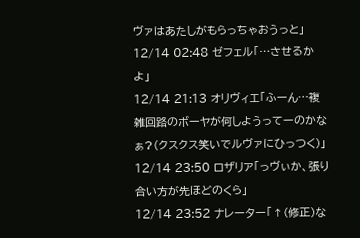ヴァはあたしがもらっちゃおうっと」
12/14 02:48 ゼフェル「…させるかよ」
12/14 21:13 オリヴィエ「ふーん…複雑回路のボーヤが何しようってーのかなぁ?(クスクス笑いでルヴァにひっつく)」
12/14 23:50 ロザリア「っヴぃか、張り合い方が先ほどのくら」
12/14 23:52 ナレーター「↑(修正)な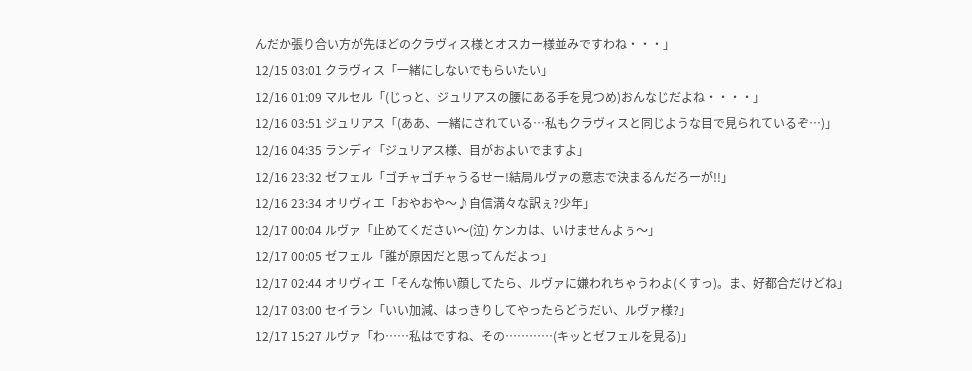んだか張り合い方が先ほどのクラヴィス様とオスカー様並みですわね・・・」
12/15 03:01 クラヴィス「一緒にしないでもらいたい」
12/16 01:09 マルセル「(じっと、ジュリアスの腰にある手を見つめ)おんなじだよね・・・・」
12/16 03:51 ジュリアス「(ああ、一緒にされている…私もクラヴィスと同じような目で見られているぞ…)」
12/16 04:35 ランディ「ジュリアス様、目がおよいでますよ」
12/16 23:32 ゼフェル「ゴチャゴチャうるせー!結局ルヴァの意志で決まるんだろーが!!」
12/16 23:34 オリヴィエ「おやおや〜♪自信満々な訳ぇ?少年」
12/17 00:04 ルヴァ「止めてください〜(泣) ケンカは、いけませんよぅ〜」
12/17 00:05 ゼフェル「誰が原因だと思ってんだよっ」
12/17 02:44 オリヴィエ「そんな怖い顔してたら、ルヴァに嫌われちゃうわよ(くすっ)。ま、好都合だけどね」
12/17 03:00 セイラン「いい加減、はっきりしてやったらどうだい、ルヴァ様?」
12/17 15:27 ルヴァ「わ……私はですね、その…………(キッとゼフェルを見る)」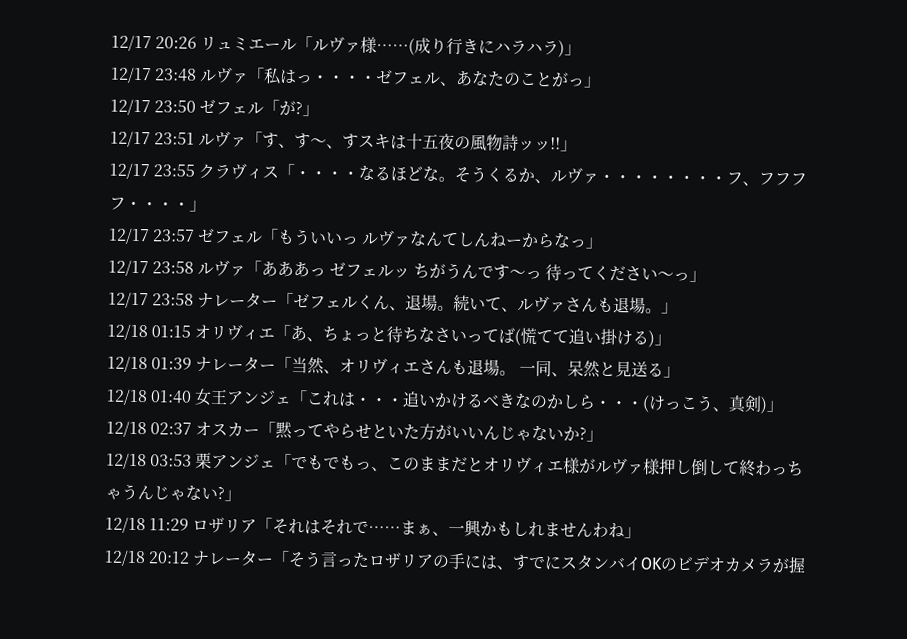12/17 20:26 リュミエール「ルヴァ様……(成り行きにハラハラ)」
12/17 23:48 ルヴァ「私はっ・・・・ゼフェル、あなたのことがっ」
12/17 23:50 ゼフェル「が?」
12/17 23:51 ルヴァ「す、す〜、すスキは十五夜の風物詩ッッ!!」
12/17 23:55 クラヴィス「・・・・なるほどな。そうくるか、ルヴァ・・・・・・・・フ、フフフフ・・・・」
12/17 23:57 ゼフェル「もういいっ ルヴァなんてしんねーからなっ」
12/17 23:58 ルヴァ「あああっ ゼフェルッ ちがうんです〜っ 待ってください〜っ」
12/17 23:58 ナレーター「ゼフェルくん、退場。続いて、ルヴァさんも退場。」
12/18 01:15 オリヴィエ「あ、ちょっと待ちなさいってば(慌てて追い掛ける)」
12/18 01:39 ナレーター「当然、オリヴィエさんも退場。 一同、呆然と見送る」
12/18 01:40 女王アンジェ「これは・・・追いかけるべきなのかしら・・・(けっこう、真剣)」
12/18 02:37 オスカー「黙ってやらせといた方がいいんじゃないか?」
12/18 03:53 栗アンジェ「でもでもっ、このままだとオリヴィエ様がルヴァ様押し倒して終わっちゃうんじゃない?」
12/18 11:29 ロザリア「それはそれで……まぁ、一興かもしれませんわね」
12/18 20:12 ナレーター「そう言ったロザリアの手には、すでにスタンバイOKのビデオカメラが握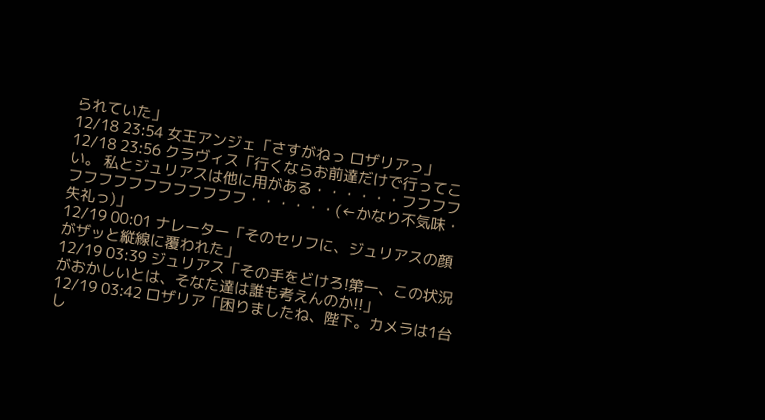られていた」
12/18 23:54 女王アンジェ「さすがねっ ロザリアっ」
12/18 23:56 クラヴィス「行くならお前達だけで行ってこい。 私とジュリアスは他に用がある・・・・・・フフフフフフフフフフフフフフフフ・・・・・・(←かなり不気味・失礼っ)」
12/19 00:01 ナレーター「そのセリフに、ジュリアスの顔がザッと縦線に覆われた」
12/19 03:39 ジュリアス「その手をどけろ!第一、この状況がおかしいとは、そなた達は誰も考えんのか!!」
12/19 03:42 ロザリア「困りましたね、陛下。カメラは1台し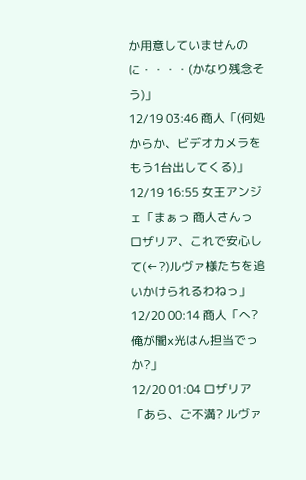か用意していませんのに・・・・(かなり残念そう)」
12/19 03:46 商人「(何処からか、ビデオカメラをもう1台出してくる)」
12/19 16:55 女王アンジェ「まぁっ 商人さんっ ロザリア、これで安心して(←?)ルヴァ様たちを追いかけられるわねっ」
12/20 00:14 商人「へ?俺が闇x光はん担当でっか?」
12/20 01:04 ロザリア「あら、ご不満? ルヴァ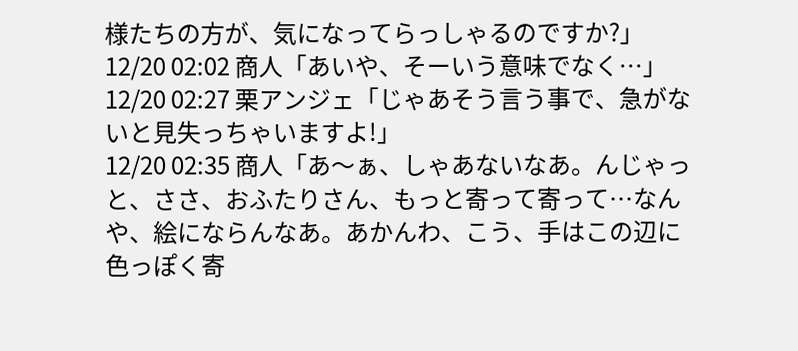様たちの方が、気になってらっしゃるのですか?」
12/20 02:02 商人「あいや、そーいう意味でなく…」
12/20 02:27 栗アンジェ「じゃあそう言う事で、急がないと見失っちゃいますよ!」
12/20 02:35 商人「あ〜ぁ、しゃあないなあ。んじゃっと、ささ、おふたりさん、もっと寄って寄って…なんや、絵にならんなあ。あかんわ、こう、手はこの辺に色っぽく寄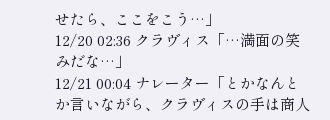せたら、ここをこう…」
12/20 02:36 クラヴィス「…満面の笑みだな…」
12/21 00:04 ナレーター「とかなんとか言いながら、クラヴィスの手は商人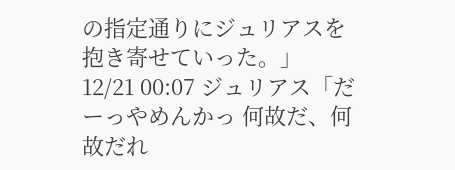の指定通りにジュリアスを抱き寄せていった。」
12/21 00:07 ジュリアス「だーっやめんかっ 何故だ、何故だれ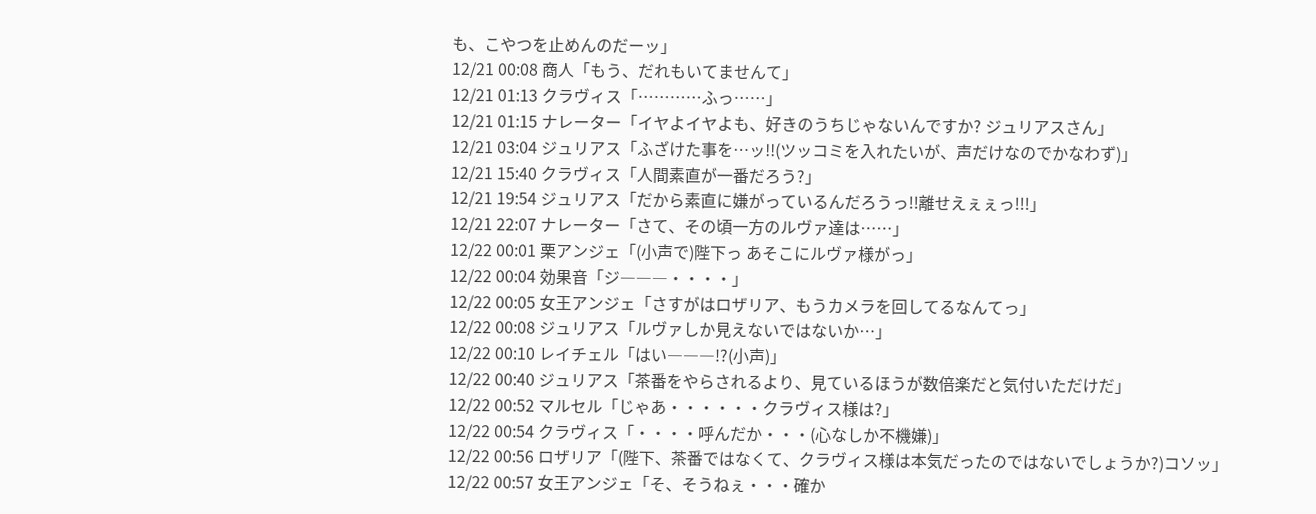も、こやつを止めんのだーッ」
12/21 00:08 商人「もう、だれもいてませんて」
12/21 01:13 クラヴィス「…………ふっ……」
12/21 01:15 ナレーター「イヤよイヤよも、好きのうちじゃないんですか? ジュリアスさん」
12/21 03:04 ジュリアス「ふざけた事を…ッ!!(ツッコミを入れたいが、声だけなのでかなわず)」
12/21 15:40 クラヴィス「人間素直が一番だろう?」
12/21 19:54 ジュリアス「だから素直に嫌がっているんだろうっ!!離せえぇぇっ!!!」
12/21 22:07 ナレーター「さて、その頃一方のルヴァ達は……」
12/22 00:01 栗アンジェ「(小声で)陛下っ あそこにルヴァ様がっ」
12/22 00:04 効果音「ジ―――・・・・」
12/22 00:05 女王アンジェ「さすがはロザリア、もうカメラを回してるなんてっ」
12/22 00:08 ジュリアス「ルヴァしか見えないではないか…」
12/22 00:10 レイチェル「はい―――!?(小声)」
12/22 00:40 ジュリアス「茶番をやらされるより、見ているほうが数倍楽だと気付いただけだ」
12/22 00:52 マルセル「じゃあ・・・・・・クラヴィス様は?」
12/22 00:54 クラヴィス「・・・・呼んだか・・・(心なしか不機嫌)」
12/22 00:56 ロザリア「(陛下、茶番ではなくて、クラヴィス様は本気だったのではないでしょうか?)コソッ」
12/22 00:57 女王アンジェ「そ、そうねぇ・・・確か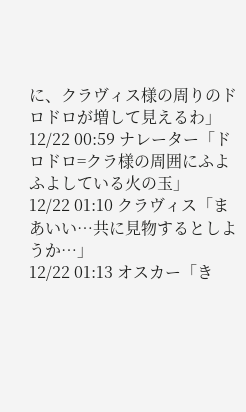に、クラヴィス様の周りのドロドロが増して見えるわ」
12/22 00:59 ナレーター「ドロドロ=クラ様の周囲にふよふよしている火の玉」
12/22 01:10 クラヴィス「まあいい…共に見物するとしようか…」
12/22 01:13 オスカー「き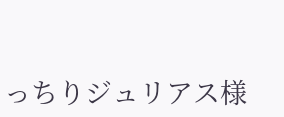っちりジュリアス様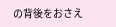の背後をおさえ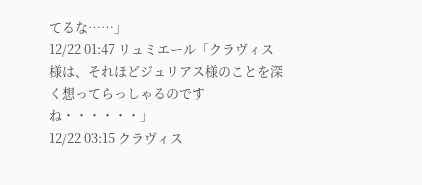てるな……」
12/22 01:47 リュミエール「クラヴィス様は、それほどジュリアス様のことを深く想ってらっしゃるのですね・・・・・・」
12/22 03:15 クラヴィス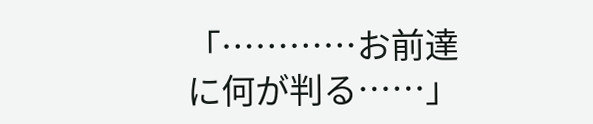「…………お前達に何が判る……」